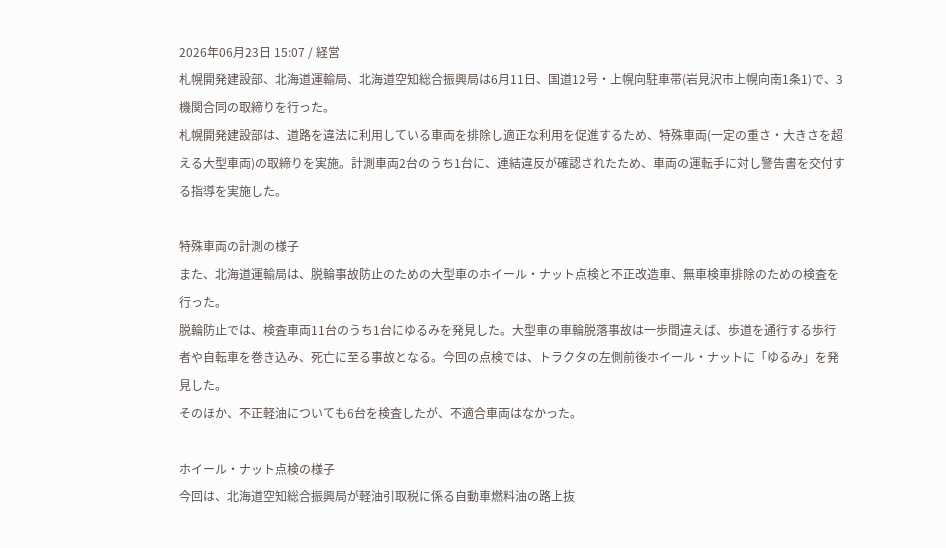2026年06月23日 15:07 / 経営
札幌開発建設部、北海道運輸局、北海道空知総合振興局は6月11日、国道12号・上幌向駐車帯(岩見沢市上幌向南1条1)で、3機関合同の取締りを行った。
札幌開発建設部は、道路を違法に利用している車両を排除し適正な利用を促進するため、特殊車両(一定の重さ・大きさを超える大型車両)の取締りを実施。計測車両2台のうち1台に、連結違反が確認されたため、車両の運転手に対し警告書を交付する指導を実施した。

特殊車両の計測の様子
また、北海道運輸局は、脱輪事故防止のための大型車のホイール・ナット点検と不正改造車、無車検車排除のための検査を行った。
脱輪防止では、検査車両11台のうち1台にゆるみを発見した。大型車の車輪脱落事故は一歩間違えば、歩道を通行する歩行者や自転車を巻き込み、死亡に至る事故となる。今回の点検では、トラクタの左側前後ホイール・ナットに「ゆるみ」を発見した。
そのほか、不正軽油についても6台を検査したが、不適合車両はなかった。

ホイール・ナット点検の様子
今回は、北海道空知総合振興局が軽油引取税に係る自動車燃料油の路上抜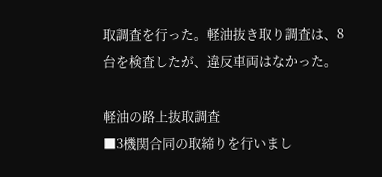取調査を行った。軽油抜き取り調査は、8台を検査したが、違反車両はなかった。

軽油の路上抜取調査
■3機関合同の取締りを行いまし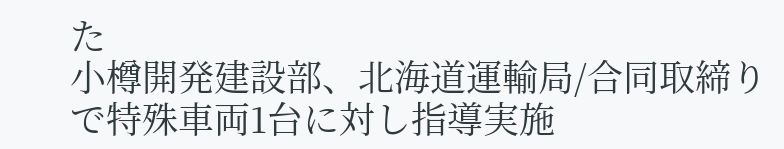た
小樽開発建設部、北海道運輸局/合同取締りで特殊車両1台に対し指導実施